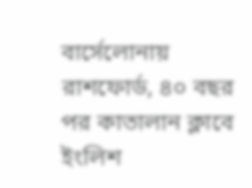বার্সেলোনায় রাশফোর্ড, ৪০ বছর পর কাতালান ক্লাবে ইংলিশ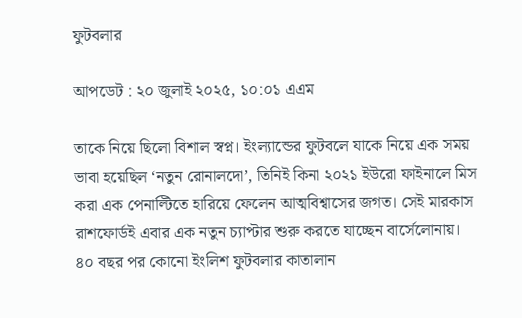ফুটবলার

আপডেট : ২০ জুলাই ২০২৫, ১০:০১ এএম

তাকে নিয়ে ছিলো বিশাল স্বপ্ন। ইংল্যান্ডের ফুটবলে যাকে নিয়ে এক সময় ভাবা হয়েছিল ‘নতুন রোনালদো’, তিনিই কিনা ২০২১ ইউরো ফাইনালে মিস করা এক পেনাল্টিতে হারিয়ে ফেলেন আত্মবিশ্বাসের জগত। সেই মারকাস রাশফোর্ডই এবার এক নতুন চ্যাপ্টার শুরু করতে যাচ্ছেন বার্সেলোনায়। ৪০ বছর পর কোনো ইংলিশ ফুটবলার কাতালান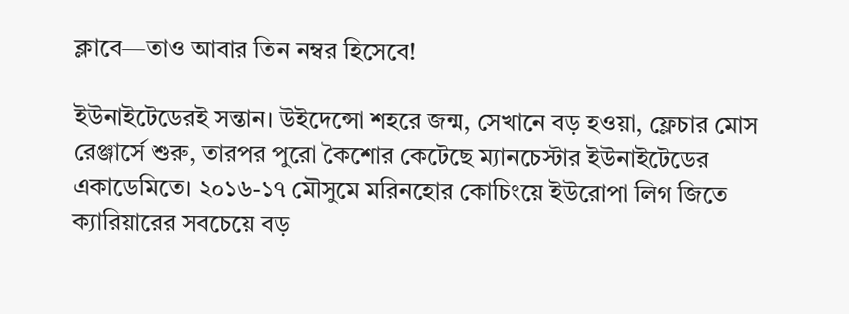ক্লাবে—তাও আবার তিন নম্বর হিসেবে!

ইউনাইটেডেরই সন্তান। উইদেন্সো শহরে জন্ম, সেখানে বড় হওয়া, ফ্লেচার মোস রেঞ্জার্সে শুরু, তারপর পুরো কৈশোর কেটেছে ম্যানচেস্টার ইউনাইটেডের একাডেমিতে। ২০১৬-১৭ মৌসুমে মরিনহোর কোচিংয়ে ইউরোপা লিগ জিতে ক্যারিয়ারের সবচেয়ে বড়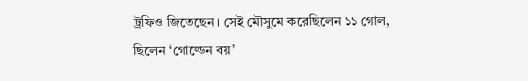ট্রফিও জিতেছেন। সেই মৌসুমে করেছিলেন ১১ গোল, ছিলেন ‘গোল্ডেন বয়’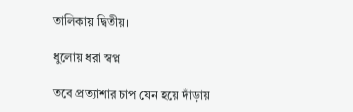তালিকায় দ্বিতীয়।

ধুলোয় ধরা স্বপ্ন

তবে প্রত্যাশার চাপ যেন হয়ে দাঁড়ায়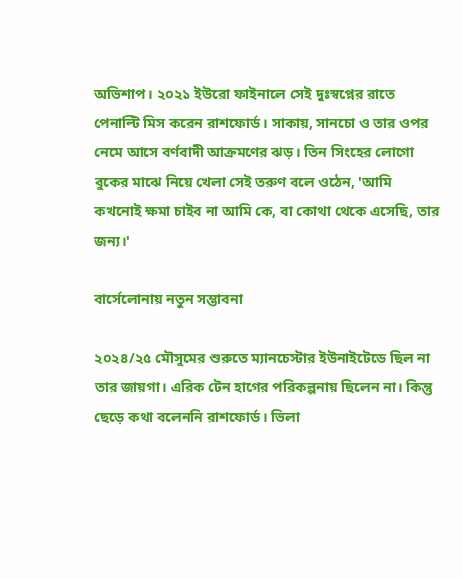অভিশাপ। ২০২১ ইউরো ফাইনালে সেই দুঃস্বপ্নের রাতে পেনাল্টি মিস করেন রাশফোর্ড। সাকায়, সানচো ও তার ওপর নেমে আসে বর্ণবাদী আক্রমণের ঝড়। তিন সিংহের লোগো বুকের মাঝে নিয়ে খেলা সেই তরুণ বলে ওঠেন, 'আমি কখনোই ক্ষমা চাইব না আমি কে, বা কোথা থেকে এসেছি, তার জন্য।'

বার্সেলোনায় নতুন সম্ভাবনা

২০২৪/২৫ মৌসুমের শুরুতে ম্যানচেস্টার ইউনাইটেডে ছিল না তার জায়গা। এরিক টেন হাগের পরিকল্পনায় ছিলেন না। কিন্তু ছেড়ে কথা বলেননি রাশফোর্ড। ভিলা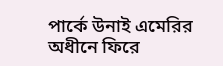পার্কে উনাই এমেরির অধীনে ফিরে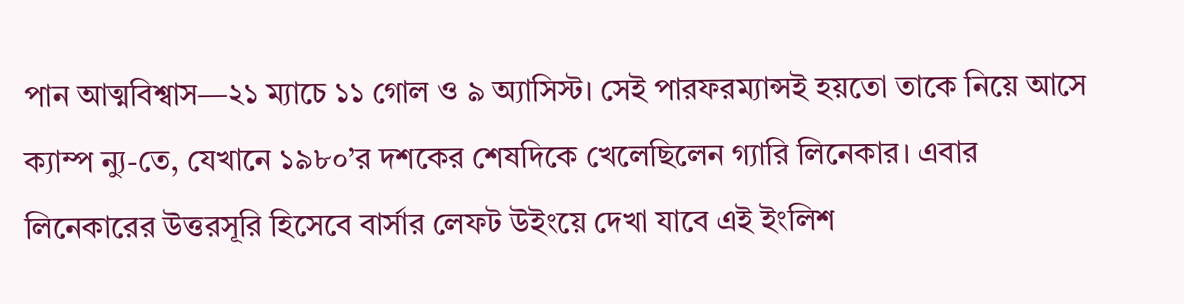পান আত্মবিশ্বাস—২১ ম্যাচে ১১ গোল ও ৯ অ্যাসিস্ট। সেই পারফরম্যান্সই হয়তো তাকে নিয়ে আসে ক্যাম্প ন্যু-তে, যেখানে ১৯৮০’র দশকের শেষদিকে খেলেছিলেন গ্যারি লিনেকার। এবার লিনেকারের উত্তরসূরি হিসেবে বার্সার লেফট উইংয়ে দেখা যাবে এই ইংলিশ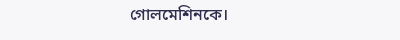গোলমেশিনকে।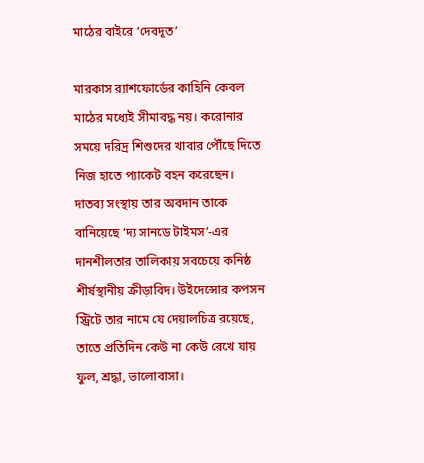মাঠের বাইরে ‘দেবদূত’

মারকাস র‍্যাশফোর্ডের কাহিনি কেবল মাঠের মধ্যেই সীমাবদ্ধ নয়। করোনার সময়ে দরিদ্র শিশুদের খাবার পৌঁছে দিতে নিজ হাতে প্যাকেট বহন করেছেন। দাতব্য সংস্থায় তার অবদান তাকে বানিয়েছে ‘দ্য সানডে টাইমস’-এর দানশীলতার তালিকায় সবচেয়ে কনিষ্ঠ শীর্ষস্থানীয় ক্রীড়াবিদ। উইদেন্সোর কপসন স্ট্রিটে তার নামে যে দেয়ালচিত্র রয়েছে, তাতে প্রতিদিন কেউ না কেউ রেখে যায় ফুল, শ্রদ্ধা, ভালোবাসা।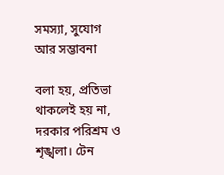সমস্যা, সুযোগ আর সম্ভাবনা

বলা হয়, প্রতিভা থাকলেই হয় না, দরকার পরিশ্রম ও শৃঙ্খলা। টেন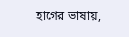হাগের ভাষায়,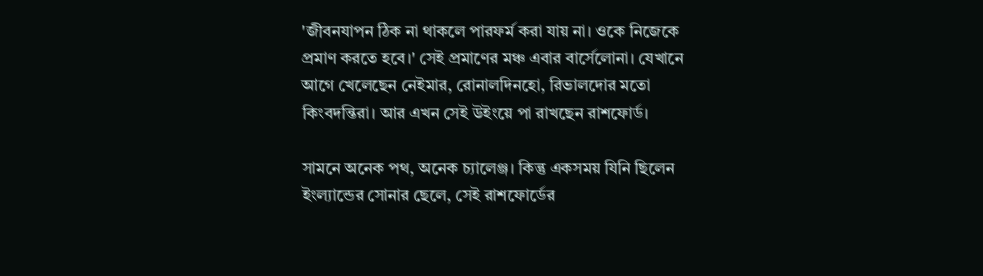'জীবনযাপন ঠিক না থাকলে পারফর্ম করা যায় না। ওকে নিজেকে প্রমাণ করতে হবে।' সেই প্রমাণের মঞ্চ এবার বার্সেলোনা। যেখানে আগে খেলেছেন নেইমার, রোনালদিনহো, রিভালদোর মতো কিংবদন্তিরা। আর এখন সেই উইংয়ে পা রাখছেন রাশফোর্ড।

সামনে অনেক পথ, অনেক চ্যালেঞ্জ। কিন্তু একসময় যিনি ছিলেন ইংল্যান্ডের সোনার ছেলে, সেই রাশফোর্ডের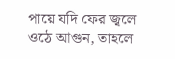পায়ে যদি ফের জ্বলে ওঠে আগুন, তাহলে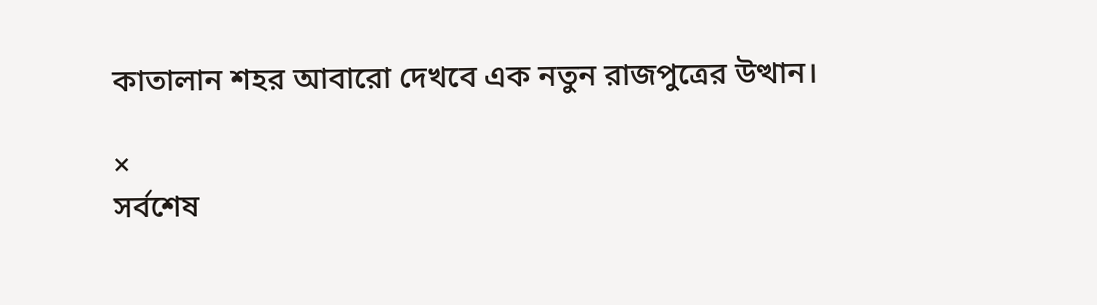কাতালান শহর আবারো দেখবে এক নতুন রাজপুত্রের উত্থান।

×
সর্বশেষ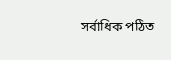সর্বাধিক পঠিত